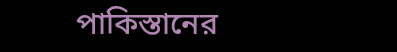পাকিস্তানের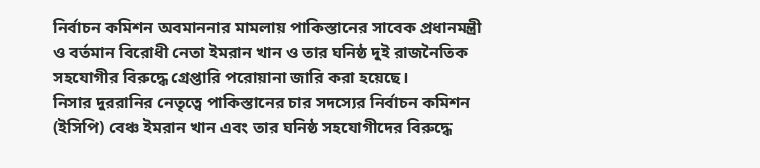নির্বাচন কমিশন অবমাননার মামলায় পাকিস্তানের সাবেক প্রধানমন্ত্রী ও বর্তমান বিরোধী নেতা ইমরান খান ও তার ঘনিষ্ঠ দুই রাজনৈতিক সহযোগীর বিরুদ্ধে গ্রেপ্তারি পরোয়ানা জারি করা হয়েছে।
নিসার দুররানির নেতৃত্বে পাকিস্তানের চার সদস্যের নির্বাচন কমিশন (ইসিপি) বেঞ্চ ইমরান খান এবং তার ঘনিষ্ঠ সহযোগীদের বিরুদ্ধে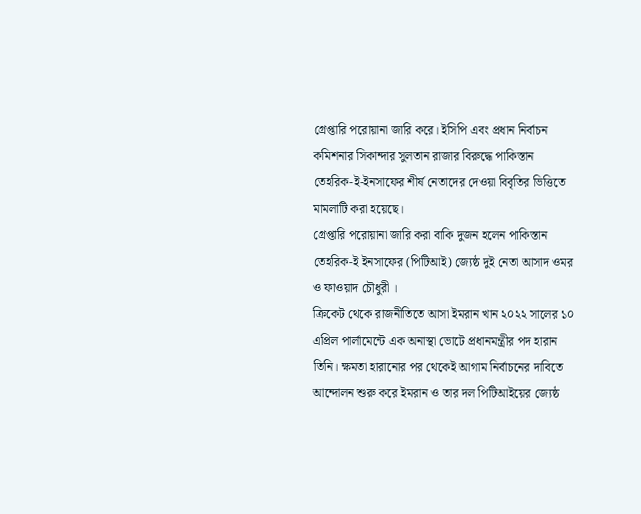গ্রেপ্তারি পরোয়ানা জারি করে। ইসিপি এবং প্রধান নির্বাচন কমিশনার সিকান্দার সুলতান রাজার বিরুদ্ধে পাকিস্তান তেহরিক-ই-ইনসাফের শীর্ষ নেতাদের দেওয়া বিবৃতির ভিত্তিতে মামলাটি করা হয়েছে।
গ্রেপ্তারি পরোয়ানা জারি করা বাকি দুজন হলেন পাকিস্তান তেহরিক-ই ইনসাফের (পিটিআই) জ্যেষ্ঠ দুই নেতা আসাদ ওমর ও ফাওয়াদ চৌধুরী ।
ক্রিকেট থেকে রাজনীতিতে আসা ইমরান খান ২০২২ সালের ১০ এপ্রিল পার্লামেন্টে এক অনাস্থা ভোটে প্রধানমন্ত্রীর পদ হারান তিনি। ক্ষমতা হারানোর পর থেকেই আগাম নির্বাচনের দাবিতে আন্দোলন শুরু করে ইমরান ও তার দল পিটিআইয়ের জ্যেষ্ঠ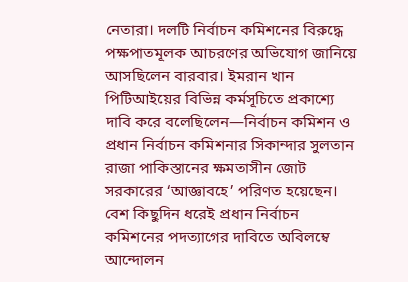নেতারা। দলটি নির্বাচন কমিশনের বিরুদ্ধে পক্ষপাতমূলক আচরণের অভিযোগ জানিয়ে আসছিলেন বারবার। ইমরান খান পিটিআইয়ের বিভিন্ন কর্মসূচিতে প্রকাশ্যে দাবি করে বলেছিলেন—নির্বাচন কমিশন ও প্রধান নির্বাচন কমিশনার সিকান্দার সুলতান রাজা পাকিস্তানের ক্ষমতাসীন জোট সরকারের ‘আজ্ঞাবহে’ পরিণত হয়েছেন।
বেশ কিছুদিন ধরেই প্রধান নির্বাচন কমিশনের পদত্যাগের দাবিতে অবিলম্বে আন্দোলন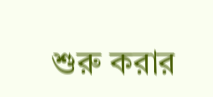শুরু করার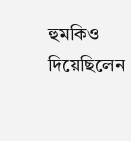হুমকিও দিয়েছিলেন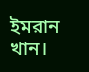ইমরান খান।